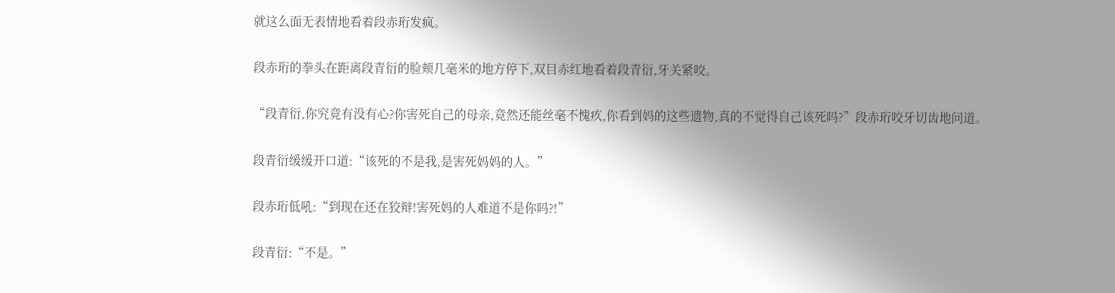就这么面无表情地看着段赤珩发疯。

段赤珩的拳头在距离段青衍的脸颊几毫米的地方停下,双目赤红地看着段青衍,牙关紧咬。

“段青衍,你究竟有没有心?你害死自己的母亲,竟然还能丝毫不愧疚,你看到妈的这些遗物,真的不觉得自己该死吗?”段赤珩咬牙切齿地问道。

段青衍缓缓开口道:“该死的不是我,是害死妈妈的人。”

段赤珩低吼:“到现在还在狡辩!害死妈的人难道不是你吗?!”

段青衍:“不是。”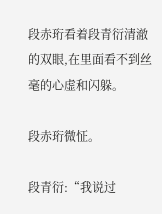段赤珩看着段青衍清澈的双眼,在里面看不到丝毫的心虚和闪躲。

段赤珩微怔。

段青衍:“我说过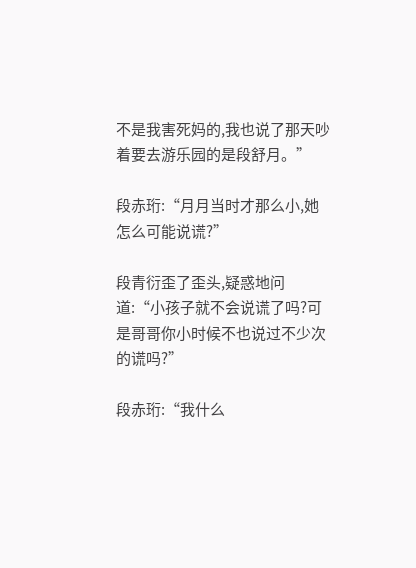不是我害死妈的,我也说了那天吵着要去游乐园的是段舒月。”

段赤珩:“月月当时才那么小,她怎么可能说谎?”

段青衍歪了歪头,疑惑地问道:“小孩子就不会说谎了吗?可是哥哥你小时候不也说过不少次的谎吗?”

段赤珩:“我什么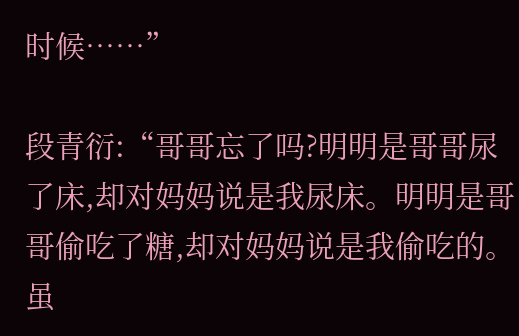时候……”

段青衍:“哥哥忘了吗?明明是哥哥尿了床,却对妈妈说是我尿床。明明是哥哥偷吃了糖,却对妈妈说是我偷吃的。虽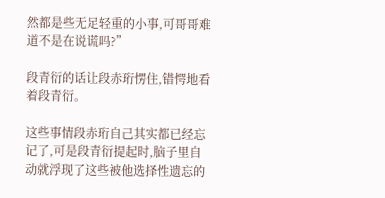然都是些无足轻重的小事,可哥哥难道不是在说谎吗?”

段青衍的话让段赤珩愣住,错愕地看着段青衍。

这些事情段赤珩自己其实都已经忘记了,可是段青衍提起时,脑子里自动就浮现了这些被他选择性遗忘的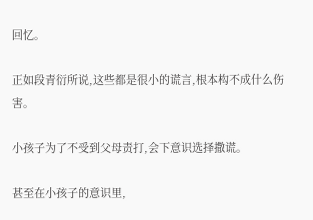回忆。

正如段青衍所说,这些都是很小的谎言,根本构不成什么伤害。

小孩子为了不受到父母责打,会下意识选择撒谎。

甚至在小孩子的意识里,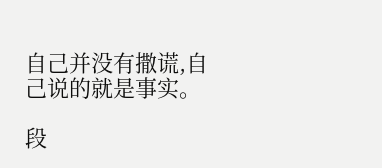自己并没有撒谎,自己说的就是事实。

段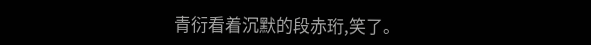青衍看着沉默的段赤珩,笑了。